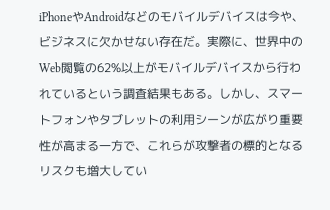iPhoneやAndroidなどのモバイルデバイスは今や、ビジネスに欠かせない存在だ。実際に、世界中のWeb閲覧の62%以上がモバイルデバイスから行われているという調査結果もある。しかし、スマートフォンやタブレットの利用シーンが広がり重要性が高まる一方で、これらが攻撃者の標的となるリスクも増大してい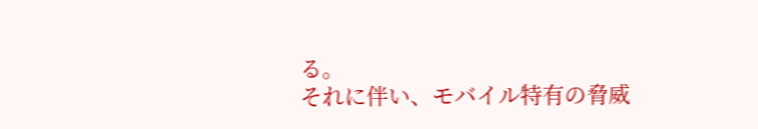る。
それに伴い、モバイル特有の脅威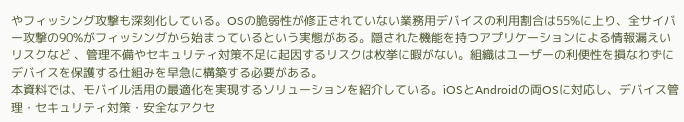やフィッシング攻撃も深刻化している。OSの脆弱性が修正されていない業務用デバイスの利用割合は55%に上り、全サイバー攻撃の90%がフィッシングから始まっているという実態がある。隠された機能を持つアプリケーションによる情報漏えいリスクなど 、管理不備やセキュリティ対策不足に起因するリスクは枚挙に暇がない。組織はユーザーの利便性を損なわずにデバイスを保護する仕組みを早急に構築する必要がある。
本資料では、モバイル活用の最適化を実現するソリューションを紹介している。iOSとAndroidの両OSに対応し、デバイス管理・セキュリティ対策・安全なアクセ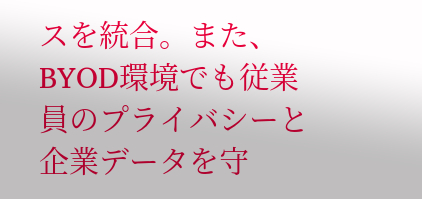スを統合。また、BYOD環境でも従業員のプライバシーと企業データを守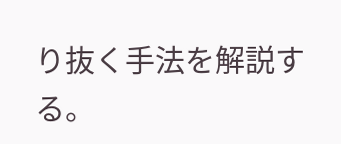り抜く手法を解説する。